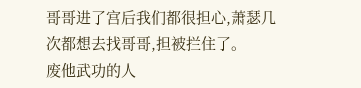哥哥进了宫后我们都很担心,萧瑟几次都想去找哥哥,担被拦住了。
废他武功的人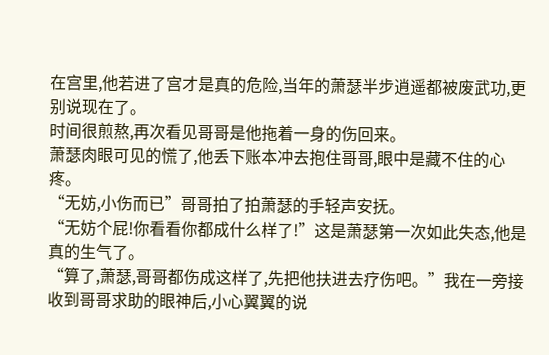在宫里,他若进了宫才是真的危险,当年的萧瑟半步逍遥都被废武功,更别说现在了。
时间很煎熬,再次看见哥哥是他拖着一身的伤回来。
萧瑟肉眼可见的慌了,他丢下账本冲去抱住哥哥,眼中是藏不住的心疼。
“无妨,小伤而已”哥哥拍了拍萧瑟的手轻声安抚。
“无妨个屁!你看看你都成什么样了!”这是萧瑟第一次如此失态,他是真的生气了。
“算了,萧瑟,哥哥都伤成这样了,先把他扶进去疗伤吧。”我在一旁接收到哥哥求助的眼神后,小心翼翼的说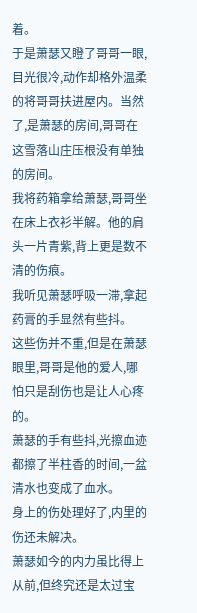着。
于是萧瑟又瞪了哥哥一眼,目光很冷,动作却格外温柔的将哥哥扶进屋内。当然了,是萧瑟的房间,哥哥在这雪落山庄压根没有单独的房间。
我将药箱拿给萧瑟,哥哥坐在床上衣衫半解。他的肩头一片青紫,背上更是数不清的伤痕。
我听见萧瑟呼吸一滞,拿起药膏的手显然有些抖。
这些伤并不重,但是在萧瑟眼里,哥哥是他的爱人,哪怕只是刮伤也是让人心疼的。
萧瑟的手有些抖,光擦血迹都擦了半柱香的时间,一盆清水也变成了血水。
身上的伤处理好了,内里的伤还未解决。
萧瑟如今的内力虽比得上从前,但终究还是太过宝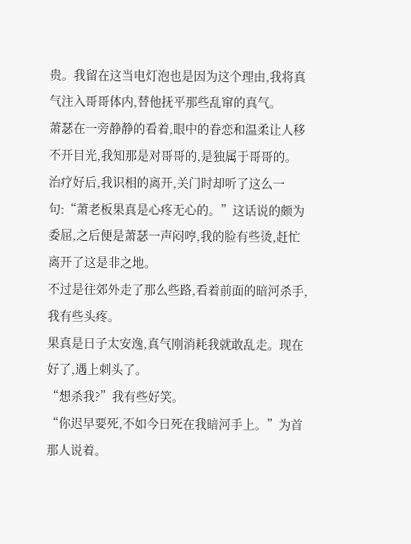贵。我留在这当电灯泡也是因为这个理由,我将真气注入哥哥体内,替他抚平那些乱窜的真气。
萧瑟在一旁静静的看着,眼中的眷恋和温柔让人移不开目光,我知那是对哥哥的,是独属于哥哥的。
治疗好后,我识相的离开,关门时却听了这么一句:“萧老板果真是心疼无心的。”这话说的颇为委屈,之后便是萧瑟一声闷哼,我的脸有些烫,赶忙离开了这是非之地。
不过是往郊外走了那么些路,看着前面的暗河杀手,我有些头疼。
果真是日子太安逸,真气刚消耗我就敢乱走。现在好了,遇上刺头了。
“想杀我?”我有些好笑。
“你迟早要死,不如今日死在我暗河手上。”为首那人说着。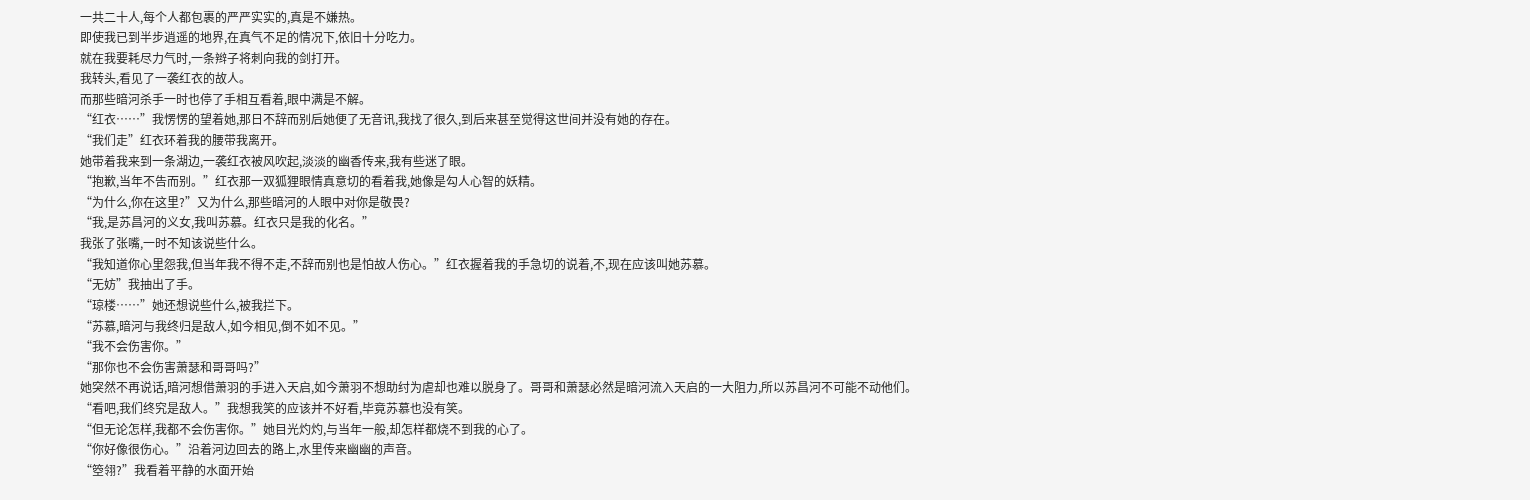一共二十人,每个人都包裹的严严实实的,真是不嫌热。
即使我已到半步逍遥的地界,在真气不足的情况下,依旧十分吃力。
就在我要耗尽力气时,一条辫子将刺向我的剑打开。
我转头,看见了一袭红衣的故人。
而那些暗河杀手一时也停了手相互看着,眼中满是不解。
“红衣……”我愣愣的望着她,那日不辞而别后她便了无音讯,我找了很久,到后来甚至觉得这世间并没有她的存在。
“我们走”红衣环着我的腰带我离开。
她带着我来到一条湖边,一袭红衣被风吹起,淡淡的幽香传来,我有些迷了眼。
“抱歉,当年不告而别。”红衣那一双狐狸眼情真意切的看着我,她像是勾人心智的妖精。
“为什么,你在这里?”又为什么,那些暗河的人眼中对你是敬畏?
“我,是苏昌河的义女,我叫苏慕。红衣只是我的化名。”
我张了张嘴,一时不知该说些什么。
“我知道你心里怨我,但当年我不得不走,不辞而别也是怕故人伤心。”红衣握着我的手急切的说着,不,现在应该叫她苏慕。
“无妨”我抽出了手。
“琼楼……”她还想说些什么,被我拦下。
“苏慕,暗河与我终归是敌人,如今相见,倒不如不见。”
“我不会伤害你。”
“那你也不会伤害萧瑟和哥哥吗?”
她突然不再说话,暗河想借萧羽的手进入天启,如今萧羽不想助纣为虐却也难以脱身了。哥哥和萧瑟必然是暗河流入天启的一大阻力,所以苏昌河不可能不动他们。
“看吧,我们终究是敌人。”我想我笑的应该并不好看,毕竟苏慕也没有笑。
“但无论怎样,我都不会伤害你。”她目光灼灼,与当年一般,却怎样都烧不到我的心了。
“你好像很伤心。”沿着河边回去的路上,水里传来幽幽的声音。
“箜翎?”我看着平静的水面开始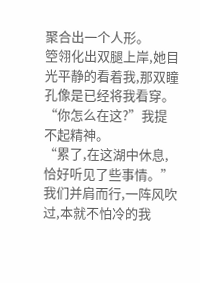聚合出一个人形。
箜翎化出双腿上岸,她目光平静的看着我,那双瞳孔像是已经将我看穿。
“你怎么在这?”我提不起精神。
“累了,在这湖中休息,恰好听见了些事情。”我们并肩而行,一阵风吹过,本就不怕冷的我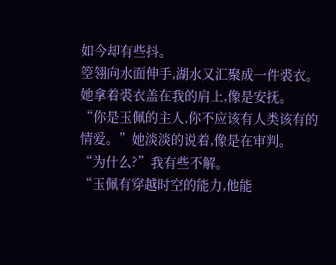如今却有些抖。
箜翎向水面伸手,湖水又汇聚成一件裘衣。她拿着裘衣盖在我的肩上,像是安抚。
“你是玉佩的主人,你不应该有人类该有的情爱。”她淡淡的说着,像是在审判。
“为什么?”我有些不解。
“玉佩有穿越时空的能力,他能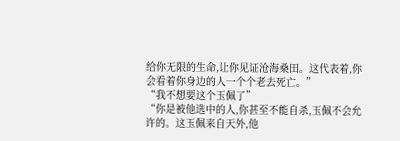给你无限的生命,让你见证沧海桑田。这代表着,你会看着你身边的人一个个老去死亡。”
“我不想要这个玉佩了”
“你是被他选中的人,你甚至不能自杀,玉佩不会允许的。这玉佩来自天外,他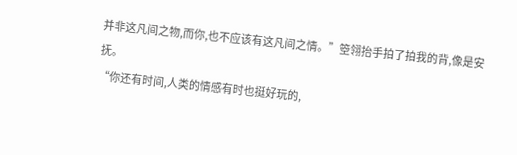并非这凡间之物,而你,也不应该有这凡间之情。”箜翎抬手拍了拍我的背,像是安抚。
“你还有时间,人类的情感有时也挺好玩的,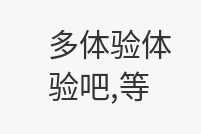多体验体验吧,等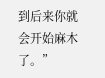到后来你就会开始麻木了。”